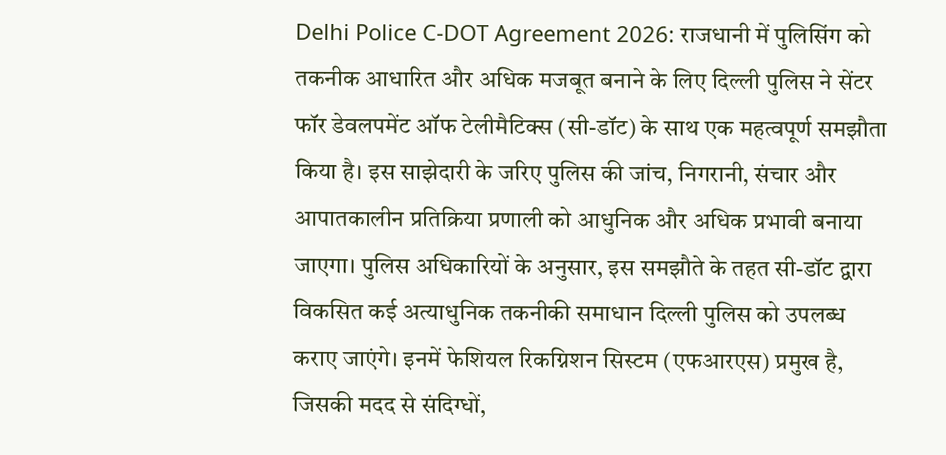Delhi Police C-DOT Agreement 2026: राजधानी में पुलिसिंग को तकनीक आधारित और अधिक मजबूत बनाने के लिए दिल्ली पुलिस ने सेंटर फॉर डेवलपमेंट ऑफ टेलीमैटिक्स (सी-डॉट) के साथ एक महत्वपूर्ण समझौता किया है। इस साझेदारी के जरिए पुलिस की जांच, निगरानी, संचार और आपातकालीन प्रतिक्रिया प्रणाली को आधुनिक और अधिक प्रभावी बनाया जाएगा। पुलिस अधिकारियों के अनुसार, इस समझौते के तहत सी-डॉट द्वारा विकसित कई अत्याधुनिक तकनीकी समाधान दिल्ली पुलिस को उपलब्ध कराए जाएंगे। इनमें फेशियल रिकग्निशन सिस्टम (एफआरएस) प्रमुख है, जिसकी मदद से संदिग्धों,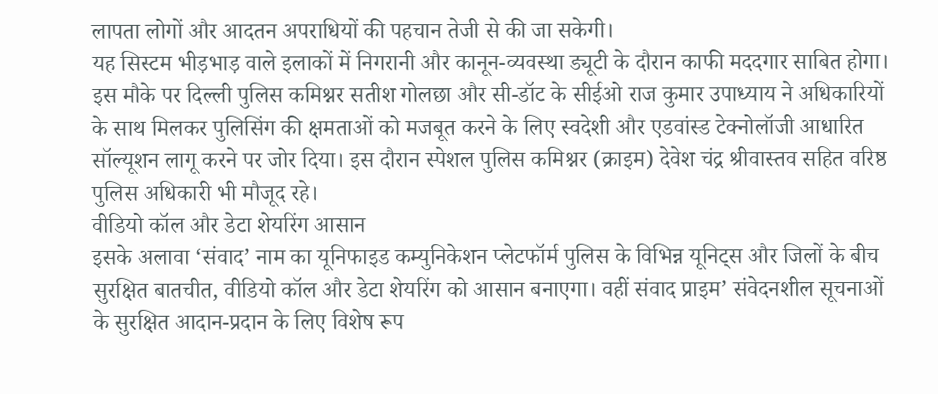लापता लोगों और आदतन अपराधियों की पहचान तेजी से की जा सकेगी।
यह सिस्टम भीड़भाड़ वाले इलाकों में निगरानी और कानून-व्यवस्था ड्यूटी के दौरान काफी मददगार साबित होगा। इस मौके पर दिल्ली पुलिस कमिश्नर सतीश गोलछा और सी-डॉट के सीईओ राज कुमार उपाध्याय ने अधिकारियों के साथ मिलकर पुलिसिंग की क्षमताओं को मजबूत करने के लिए स्वदेशी और एडवांस्ड टेक्नोलॉजी आधारित सॉल्यूशन लागू करने पर जोर दिया। इस दौरान स्पेशल पुलिस कमिश्नर (क्राइम) देवेश चंद्र श्रीवास्तव सहित वरिष्ठ पुलिस अधिकारी भी मौजूद रहे।
वीडियो कॉल और डेटा शेयरिंग आसान
इसके अलावा ‘संवाद’ नाम का यूनिफाइड कम्युनिकेशन प्लेटफॉर्म पुलिस के विभिन्न यूनिट्स और जिलों के बीच सुरक्षित बातचीत, वीडियो कॉल और डेटा शेयरिंग को आसान बनाएगा। वहीं संवाद प्राइम’ संवेदनशील सूचनाओं के सुरक्षित आदान-प्रदान के लिए विशेष रूप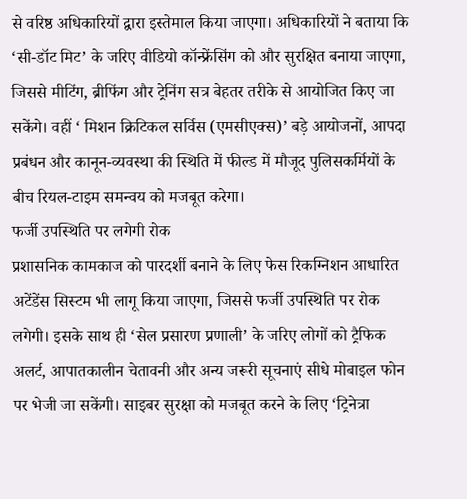से वरिष्ठ अधिकारियों द्वारा इस्तेमाल किया जाएगा। अधिकारियों ने बताया कि ‘सी-डॉट मिट’ के जरिए वीडियो कॉन्फ्रेंसिंग को और सुरक्षित बनाया जाएगा, जिससे मीटिंग, ब्रीफिंग और ट्रेनिंग सत्र बेहतर तरीके से आयोजित किए जा सकेंगे। वहीं ‘ मिशन क्रिटिकल सर्विस (एमसीएक्स)’ बड़े आयोजनों, आपदा प्रबंधन और कानून-व्यवस्था की स्थिति में फील्ड में मौजूद पुलिसकर्मियों के बीच रियल-टाइम समन्वय को मजबूत करेगा।
फर्जी उपस्थिति पर लगेगी रोक
प्रशासनिक कामकाज को पारदर्शी बनाने के लिए फेस रिकग्निशन आधारित अटेंडेंस सिस्टम भी लागू किया जाएगा, जिससे फर्जी उपस्थिति पर रोक लगेगी। इसके साथ ही ‘सेल प्रसारण प्रणाली’ के जरिए लोगों को ट्रैफिक अलर्ट, आपातकालीन चेतावनी और अन्य जरूरी सूचनाएं सीधे मोबाइल फोन पर भेजी जा सकेंगी। साइबर सुरक्षा को मजबूत करने के लिए ‘ट्रिनेत्रा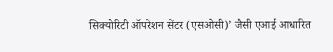सिक्योरिटी ऑपरेशन सेंटर (एसओसी)’ जैसी एआई आधारित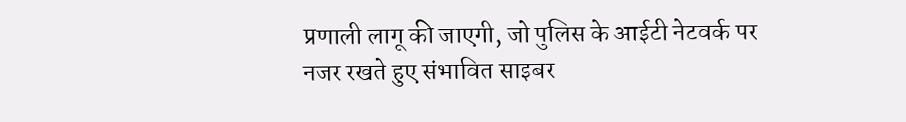प्रणाली लागू की जाएगी, जो पुलिस के आईटी नेटवर्क पर नजर रखते हुए संभावित साइबर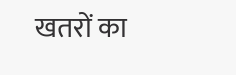खतरों का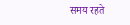समय रहते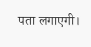पता लगाएगी।